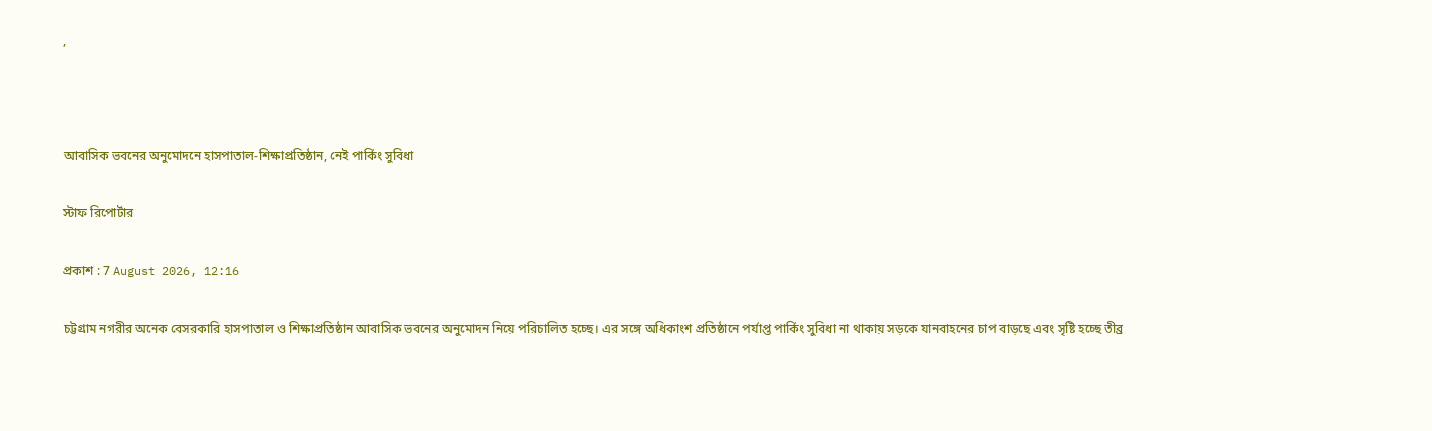,



আবাসিক ভবনের অনুমোদনে হাসপাতাল-শিক্ষাপ্রতিষ্ঠান, নেই পার্কিং সুবিধা

স্টাফ রিপোর্টার

প্রকাশ : 7 August 2026, 12:16

চট্টগ্রাম নগরীর অনেক বেসরকারি হাসপাতাল ও শিক্ষাপ্রতিষ্ঠান আবাসিক ভবনের অনুমোদন নিয়ে পরিচালিত হচ্ছে। এর সঙ্গে অধিকাংশ প্রতিষ্ঠানে পর্যাপ্ত পার্কিং সুবিধা না থাকায় সড়কে যানবাহনের চাপ বাড়ছে এবং সৃষ্টি হচ্ছে তীব্র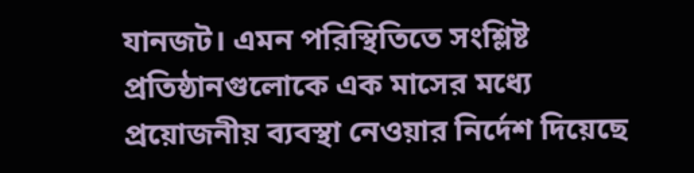যানজট। এমন পরিস্থিতিতে সংশ্লিষ্ট প্রতিষ্ঠানগুলোকে এক মাসের মধ্যে প্রয়োজনীয় ব্যবস্থা নেওয়ার নির্দেশ দিয়েছে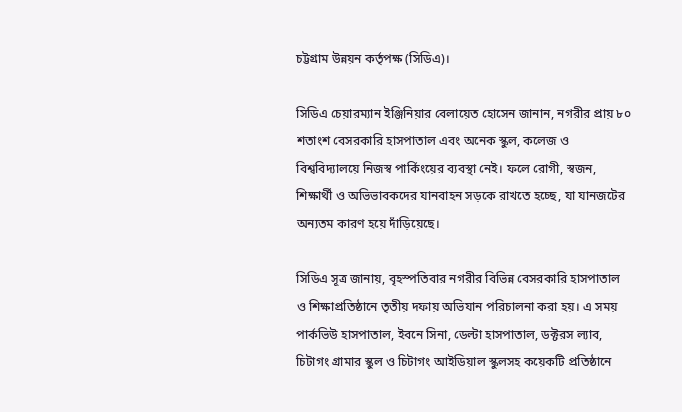চট্টগ্রাম উন্নয়ন কর্তৃপক্ষ (সিডিএ)।

সিডিএ চেয়ারম্যান ইঞ্জিনিয়ার বেলায়েত হোসেন জানান, নগরীর প্রায় ৮০ শতাংশ বেসরকারি হাসপাতাল এবং অনেক স্কুল, কলেজ ও বিশ্ববিদ্যালয়ে নিজস্ব পার্কিংয়ের ব্যবস্থা নেই। ফলে রোগী, স্বজন, শিক্ষার্থী ও অভিভাবকদের যানবাহন সড়কে রাখতে হচ্ছে, যা যানজটের অন্যতম কারণ হয়ে দাঁড়িয়েছে।

সিডিএ সূত্র জানায়, বৃহস্পতিবার নগরীর বিভিন্ন বেসরকারি হাসপাতাল ও শিক্ষাপ্রতিষ্ঠানে তৃতীয় দফায় অভিযান পরিচালনা করা হয়। এ সময় পার্কভিউ হাসপাতাল, ইবনে সিনা, ডেল্টা হাসপাতাল, ডক্টরস ল্যাব, চিটাগং গ্রামার স্কুল ও চিটাগং আইডিয়াল স্কুলসহ কয়েকটি প্রতিষ্ঠানে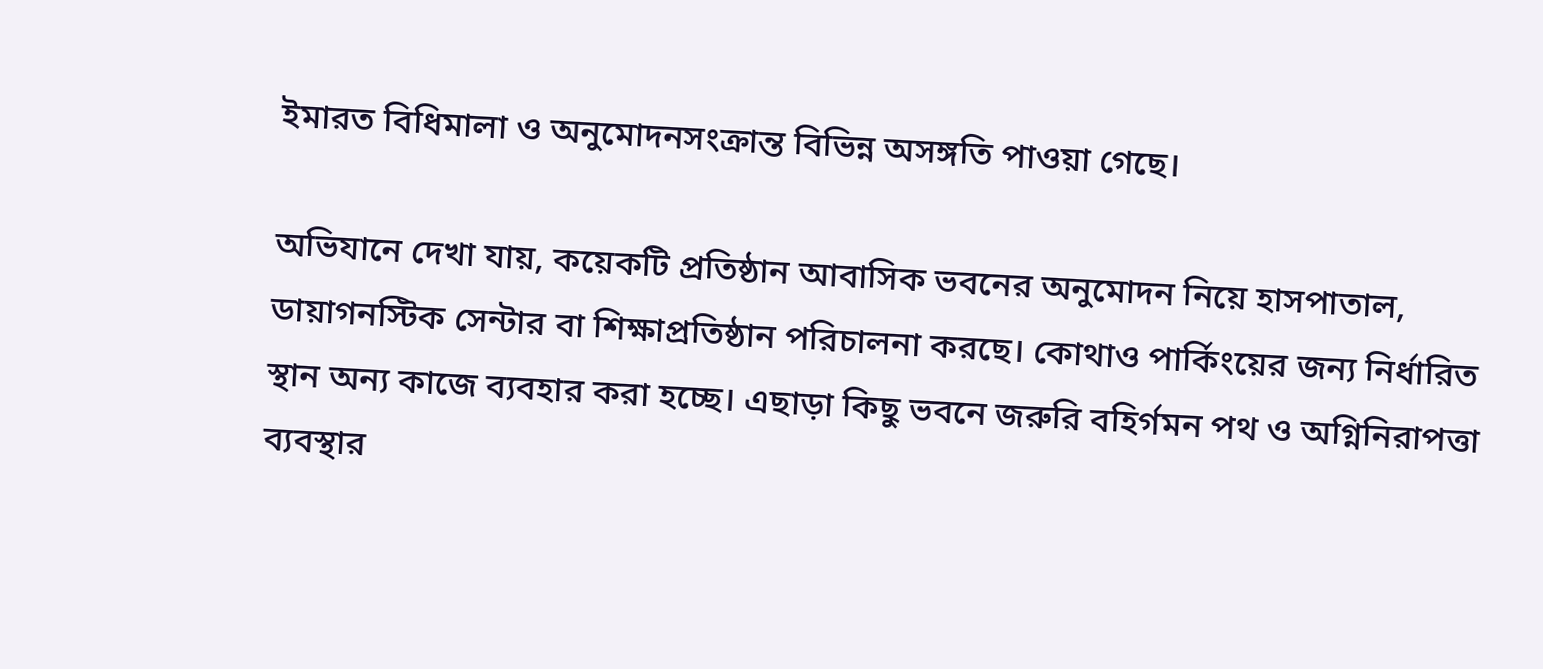ইমারত বিধিমালা ও অনুমোদনসংক্রান্ত বিভিন্ন অসঙ্গতি পাওয়া গেছে।

অভিযানে দেখা যায়, কয়েকটি প্রতিষ্ঠান আবাসিক ভবনের অনুমোদন নিয়ে হাসপাতাল, ডায়াগনস্টিক সেন্টার বা শিক্ষাপ্রতিষ্ঠান পরিচালনা করছে। কোথাও পার্কিংয়ের জন্য নির্ধারিত স্থান অন্য কাজে ব্যবহার করা হচ্ছে। এছাড়া কিছু ভবনে জরুরি বহির্গমন পথ ও অগ্নিনিরাপত্তা ব্যবস্থার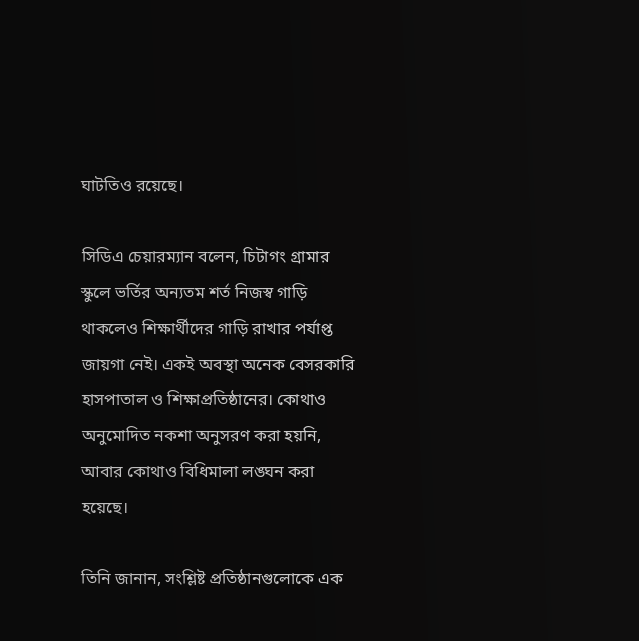ঘাটতিও রয়েছে।

সিডিএ চেয়ারম্যান বলেন, চিটাগং গ্রামার স্কুলে ভর্তির অন্যতম শর্ত নিজস্ব গাড়ি থাকলেও শিক্ষার্থীদের গাড়ি রাখার পর্যাপ্ত জায়গা নেই। একই অবস্থা অনেক বেসরকারি হাসপাতাল ও শিক্ষাপ্রতিষ্ঠানের। কোথাও অনুমোদিত নকশা অনুসরণ করা হয়নি, আবার কোথাও বিধিমালা লঙ্ঘন করা হয়েছে।

তিনি জানান, সংশ্লিষ্ট প্রতিষ্ঠানগুলোকে এক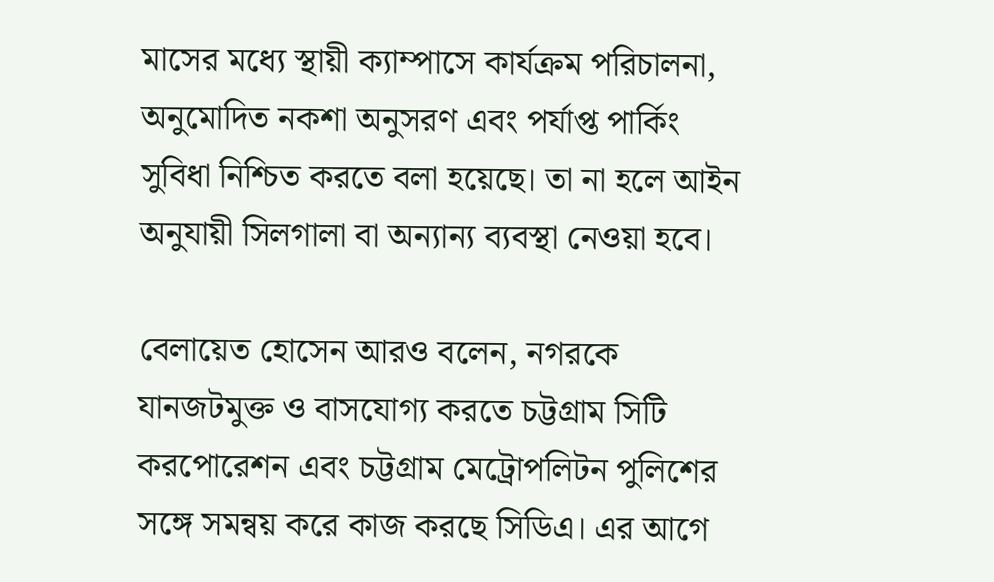মাসের মধ্যে স্থায়ী ক্যাম্পাসে কার্যক্রম পরিচালনা, অনুমোদিত নকশা অনুসরণ এবং পর্যাপ্ত পার্কিং সুবিধা নিশ্চিত করতে বলা হয়েছে। তা না হলে আইন অনুযায়ী সিলগালা বা অন্যান্য ব্যবস্থা নেওয়া হবে।

বেলায়েত হোসেন আরও বলেন, নগরকে যানজটমুক্ত ও বাসযোগ্য করতে চট্টগ্রাম সিটি করপোরেশন এবং চট্টগ্রাম মেট্রোপলিটন পুলিশের সঙ্গে সমন্বয় করে কাজ করছে সিডিএ। এর আগে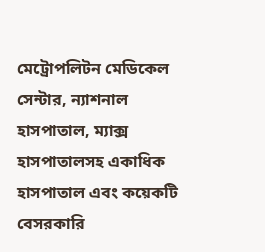মেট্রোপলিটন মেডিকেল সেন্টার, ন্যাশনাল হাসপাতাল, ম্যাক্স হাসপাতালসহ একাধিক হাসপাতাল এবং কয়েকটি বেসরকারি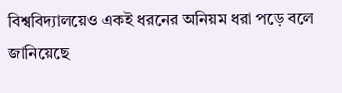বিশ্ববিদ্যালয়েও একই ধরনের অনিয়ম ধরা পড়ে বলে জানিয়েছে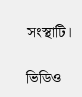সংস্থাটি।

ভিডিও